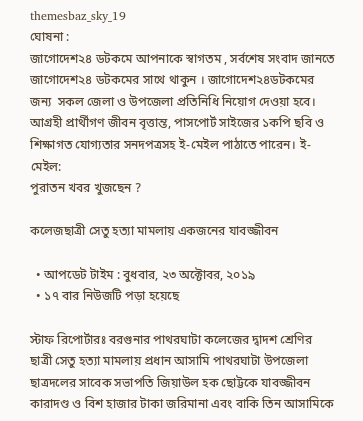themesbaz_sky_19
ঘোষনা :
জাগোদেশ২৪ ডটকমে আপনাকে স্বাগতম , সর্বশেষ সংবাদ জানতে জাগোদেশ২৪ ডটকমের সাথে থাকুন । জাগোদেশ২৪ডটকমের জন্য  সকল জেলা ও উপজেলা প্রতিনিধি নিয়োগ দেওয়া হবে।  আগ্রহী প্রার্থীগণ জীবন বৃত্তান্ত, পাসপোর্ট সাইজের ১কপি ছবি ও শিক্ষাগত যোগ্যতার সনদপত্রসহ ই-মেইল পাঠাতে পারেন। ই-মেইল:
পুরাতন খবর খুজছেন ?

কলেজছাত্রী সেতু হত্যা মামলায় একজনের যাবজ্জীবন

  • আপডেট টাইম : বুধবার, ২৩ অক্টোবর, ২০১৯
  • ১৭ বার নিউজটি পড়া হয়েছে

স্টাফ রিপোর্টারঃ বরগুনার পাথরঘাটা কলেজের দ্বাদশ শ্রেণির ছাত্রী সেতু হত্যা মামলায় প্রধান আসামি পাথরঘাটা উপজেলা ছাত্রদলের সাবেক সভাপতি জিয়াউল হক ছোট্টকে যাবজ্জীবন কারাদণ্ড ও বিশ হাজার টাকা জরিমানা এবং বাকি তিন আসামিকে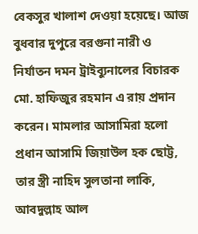বেকসুর খালাশ দেওয়া হয়েছে। আজ বুধবার দুপুরে বরগুনা নারী ও নির্যাতন দমন ট্রাইব্যুনালের বিচারক মো. হাফিজুর রহমান এ রায় প্রদান করেন। মামলার আসামিরা হলো প্রধান আসামি জিয়াউল হক ছোট্ট, তার স্ত্রী নাহিদ সুলতানা লাকি, আবদুল্লাহ আল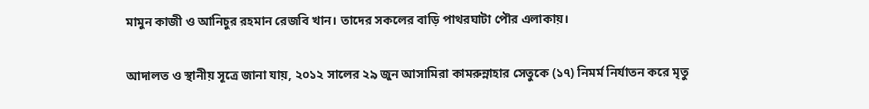মামুন কাজী ও আনিচুর রহমান রেজবি খান। তাদের সকলের বাড়ি পাথরঘাটা পৌর এলাকায়।

আদালত ও স্থানীয় সূত্রে জানা যায়, ২০১২ সালের ২৯ জুন আসামিরা কামরুন্নাহার সেতুকে (১৭) নিমর্ম নির্যাতন করে মৃতু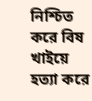নিশ্চিত করে বিষ খাইয়ে হত্যা করে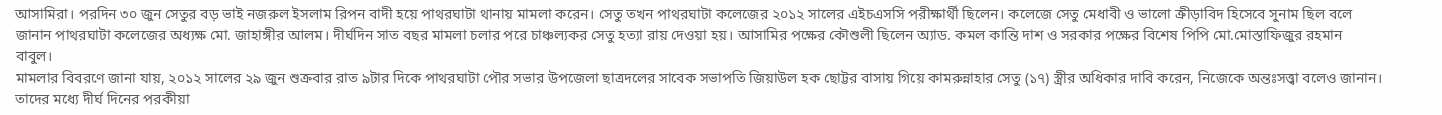আসামিরা। পরদিন ৩০ জুন সেতুর বড় ভাই নজরুল ইসলাম রিপন বাদী হয়ে পাথরঘাটা থানায় মামলা করেন। সেতু তখন পাথরঘাটা কলেজের ২০১২ সালের এইচএসসি পরীক্ষার্থী ছিলেন। কলেজে সেতু মেধাবী ও ভালো ক্রীড়াবিদ হিসেবে সুনাম ছিল বলে জানান পাথরঘাটা কলেজের অধ্যক্ষ মো. জাহাঙ্গীর আলম। দীর্ঘদিন সাত বছর মামলা চলার পরে চাঞ্চল্যকর সেতু হত্যা রায় দেওয়া হয়। আসামির পক্ষের কৌশুলী ছিলেন অ্যাড. কমল কান্তি দাশ ও সরকার পক্ষের বিশেষ পিপি মো.মোস্তাফিজুর রহমান বাবুল।
মামলার বিবরণে জানা যায়, ২০১২ সালের ২৯ জুন শুক্রবার রাত ৯টার দিকে পাথরঘাটা পৌর সভার উপজেলা ছাত্রদলের সাবেক সভাপতি জিয়াউল হক ছোট্টর বাসায় গিয়ে কামরুন্নাহার সেতু (১৭) স্ত্রীর অধিকার দাবি করেন, নিজেকে অন্তঃসত্ত্বা বলেও জানান। তাদের মধ্যে দীর্ঘ দিনের পরকীয়া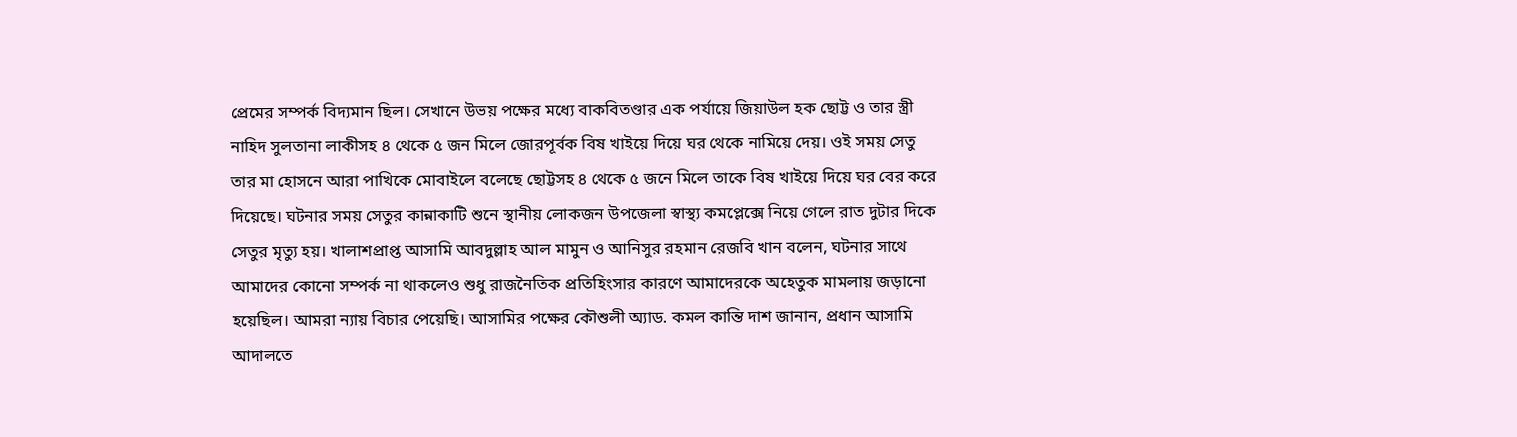প্রেমের সম্পর্ক বিদ্যমান ছিল। সেখানে উভয় পক্ষের মধ্যে বাকবিতণ্ডার এক পর্যায়ে জিয়াউল হক ছোট্ট ও তার স্ত্রী নাহিদ সুলতানা লাকীসহ ৪ থেকে ৫ জন মিলে জোরপূর্বক বিষ খাইয়ে দিয়ে ঘর থেকে নামিয়ে দেয়। ওই সময় সেতু তার মা হোসনে আরা পাখিকে মোবাইলে বলেছে ছোট্টসহ ৪ থেকে ৫ জনে মিলে তাকে বিষ খাইয়ে দিয়ে ঘর বের করে দিয়েছে। ঘটনার সময় সেতুর কান্নাকাটি শুনে স্থানীয় লোকজন উপজেলা স্বাস্থ্য কমপ্লেক্সে নিয়ে গেলে রাত দুটার দিকে সেতুর মৃত্যু হয়। খালাশপ্রাপ্ত আসামি আবদুল্লাহ আল মামুন ও আনিসুর রহমান রেজবি খান বলেন, ঘটনার সাথে আমাদের কোনো সম্পর্ক না থাকলেও শুধু রাজনৈতিক প্রতিহিংসার কারণে আমাদেরকে অহেতুক মামলায় জড়ানো হয়েছিল। আমরা ন্যায় বিচার পেয়েছি। আসামির পক্ষের কৌশুলী অ্যাড. কমল কান্তি দাশ জানান, প্রধান আসামি আদালতে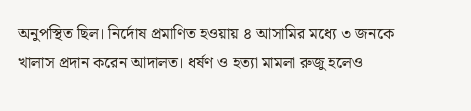অনুপস্থিত ছিল। নির্দোষ প্রমাণিত হওয়ায় ৪ আসামির মধ্যে ৩ জনকে খালাস প্রদান করেন আদালত। ধর্ষণ ও হত্যা মামলা রুজু হলেও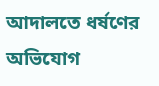আদালতে ধর্ষণের অভিযোগ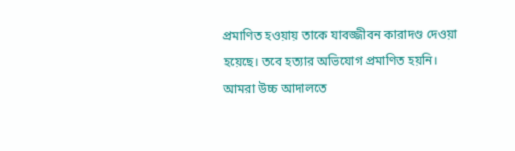প্রমাণিত হওয়ায় তাকে যাবজ্জীবন কারাদণ্ড দেওয়া হয়েছে। তবে হত্যার অভিযোগ প্রমাণিত হয়নি। আমরা উচ্চ আদালতে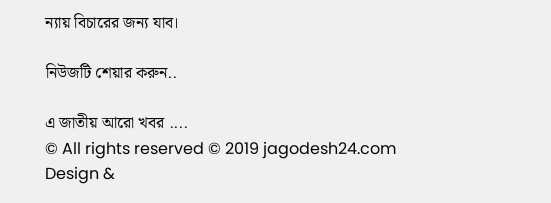ন্যায় বিচারের জন্য যাব।

নিউজটি শেয়ার করুন..

এ জাতীয় আরো খবর ....
© All rights reserved © 2019 jagodesh24.com
Design &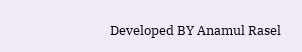Developed BY Anamul Rasel